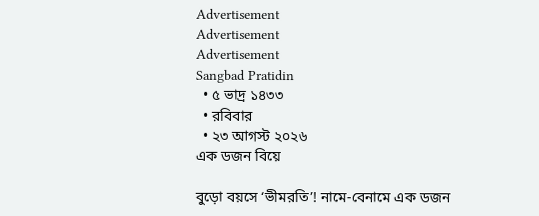Advertisement
Advertisement
Advertisement
Sangbad Pratidin
  • ৫ ভাদ্র ১৪৩৩
  • রবিবার
  • ২৩ আগস্ট ২০২৬
এক ডজন বিয়ে

বুড়ো বয়সে ‘ভীমরতি’! নামে-বেনামে এক ডজন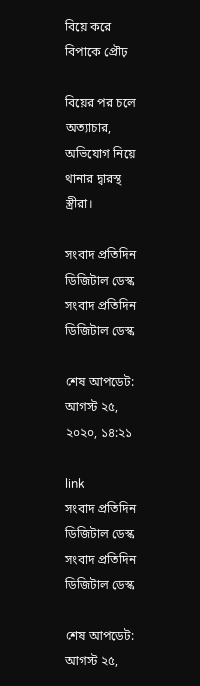বিয়ে করে বিপাকে প্রৌঢ়

বিয়ের পর চলে অত্যাচার, অভিযোগ নিয়ে থানার দ্বারস্থ স্ত্রীরা।

সংবাদ প্রতিদিন ডিজিটাল ডেস্ক
সংবাদ প্রতিদিন ডিজিটাল ডেস্ক

শেষ আপডেট: আগস্ট ২৫, ২০২০, ১৪:২১

link
সংবাদ প্রতিদিন ডিজিটাল ডেস্ক
সংবাদ প্রতিদিন ডিজিটাল ডেস্ক

শেষ আপডেট: আগস্ট ২৫,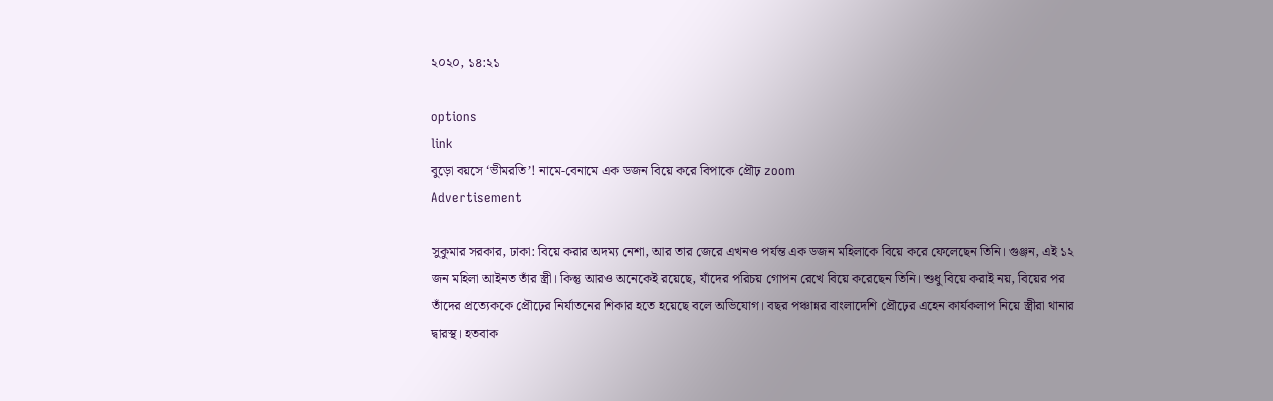২০২০, ১৪:২১

options
link
বুড়ো বয়সে ‘ভীমরতি’! নামে-বেনামে এক ডজন বিয়ে করে বিপাকে প্রৌঢ় zoom
Advertisement

সুকুমার সরকার, ঢাকা: বিয়ে করার অদম্য নেশা, আর তার জেরে এখনও পর্যন্ত এক ডজন মহিলাকে বিয়ে করে ফেলেছেন তিনি। গুঞ্জন, এই ১২ জন মহিলা আইনত তাঁর স্ত্রী। কিন্তু আরও অনেকেই রয়েছে, যাঁদের পরিচয় গোপন রেখে বিয়ে করেছেন তিনি। শুধু বিয়ে করাই নয়, বিয়ের পর তাঁদের প্রত্যেককে প্রৌঢ়ের নির্যাতনের শিকার হতে হয়েছে বলে অভিযোগ। বছর পঞ্চান্নর বাংলাদেশি প্রৌঢ়ের এহেন কার্যকলাপ নিয়ে স্ত্রীরা থানার দ্বারস্থ। হতবাক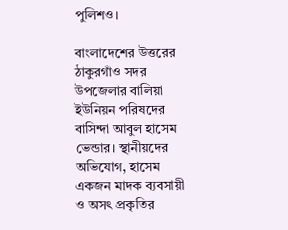পুলিশও।

বাংলাদেশের উত্তরের ঠাকুরগাঁও সদর উপজেলার বালিয়া ইউনিয়ন পরিষদের বাসিন্দা আবুল হাসেম ভেন্ডার। স্থানীয়দের অভিযোগ, হাসেম একজন মাদক ব্যবসায়ী ও অসৎ প্রকৃতির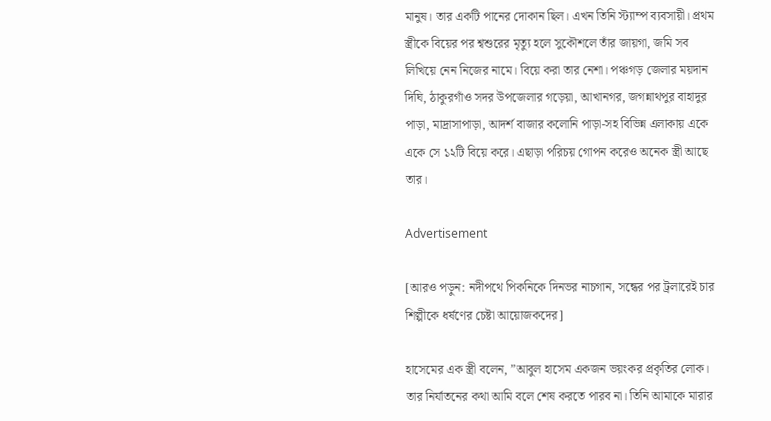মানুষ। তার একটি পানের দোকান ছিল। এখন তিনি স্ট্যাম্প ব্যবসায়ী। প্রথম স্ত্রীকে বিয়ের পর শ্বশুরের মৃত্যু হলে সুকৌশলে তাঁর জায়গা, জমি সব লিখিয়ে নেন নিজের নামে। বিয়ে করা তার নেশা। পঞ্চগড় জেলার ময়দান দিঘি, ঠাকুরগাঁও সদর উপজেলার গড়েয়া, আখানগর, জগন্নাথপুর বাহাদুর পাড়া, মাদ্রাসাপাড়া, আদর্শ বাজার কলোনি পাড়া-সহ বিভিন্ন এলাকায় একে একে সে ১২টি বিয়ে করে। এছাড়া পরিচয় গোপন করেও অনেক স্ত্রী আছে তার।

Advertisement

[আরও পড়ুন: নদীপথে পিকনিকে দিনভর নাচগান, সন্ধের পর ট্রলারেই চার শিল্পীকে ধর্ষণের চেষ্টা আয়োজকদের]

হাসেমের এক স্ত্রী বলেন, ”আবুল হাসেম একজন ভয়ংকর প্রকৃতির লোক। তার নির্যাতনের কথা আমি বলে শেষ করতে পারব না। তিনি আমাকে মারার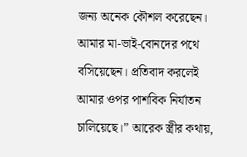জন্য অনেক কৌশল করেছেন। আমার মা-ভাই-বোনদের পথে বসিয়েছেন। প্রতিবাদ করলেই আমার ওপর পাশবিক নির্যাতন চালিয়েছে।” আরেক স্ত্রীর কথায়,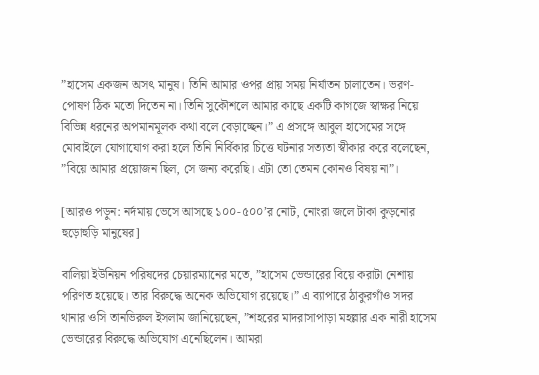”হাসেম একজন অসৎ মানুষ। তিনি আমার ওপর প্রায় সময় নির্যাতন চালাতেন। ভরণ-পোষণ ঠিক মতো দিতেন না। তিনি সুকৌশলে আমার কাছে একটি কাগজে স্বাক্ষর নিয়ে বিভিন্ন ধরনের অপমানমূলক কথা বলে বেড়াচ্ছেন।” এ প্রসঙ্গে আবুল হাসেমের সঙ্গে মোবাইলে যোগাযোগ করা হলে তিনি নির্বিকার চিত্তে ঘটনার সত্যতা স্বীকার করে বলেছেন, ”বিয়ে আমার প্রয়োজন ছিল, সে জন্য করেছি। এটা তো তেমন কোনও বিষয় না”।

[আরও পড়ুন: নর্দমায় ভেসে আসছে ১০০-৫০০’র নোট, নোংরা জলে টাকা কুড়নোর হুড়োহুড়ি মানুষের]

বালিয়া ইউনিয়ন পরিষদের চেয়ারম্যানের মতে, ”হাসেম ভেন্ডারের বিয়ে করাটা নেশায় পরিণত হয়েছে। তার বিরুদ্ধে অনেক অভিযোগ রয়েছে।” এ ব্যাপারে ঠাকুরগাঁও সদর থানার ওসি তানভিরুল ইসলাম জানিয়েছেন, ”শহরের মাদরাসাপাড়া মহল্লার এক নারী হাসেম ভেন্ডারের বিরুদ্ধে অভিযোগ এনেছিলেন। আমরা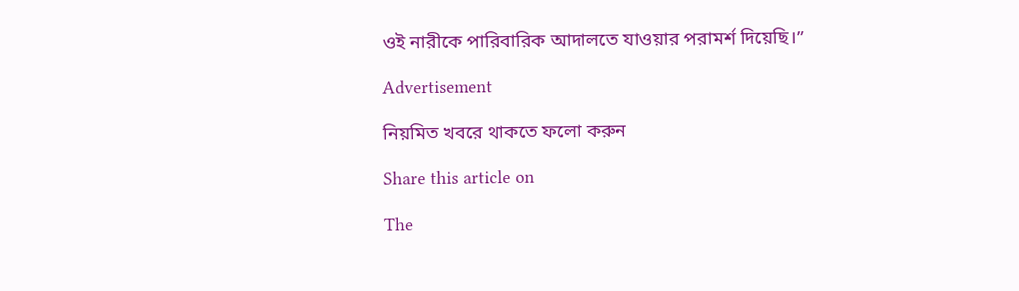ওই নারীকে পারিবারিক আদালতে যাওয়ার পরামর্শ দিয়েছি।”

Advertisement

নিয়মিত খবরে থাকতে ফলো করুন

Share this article on

The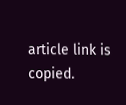article link is copied.